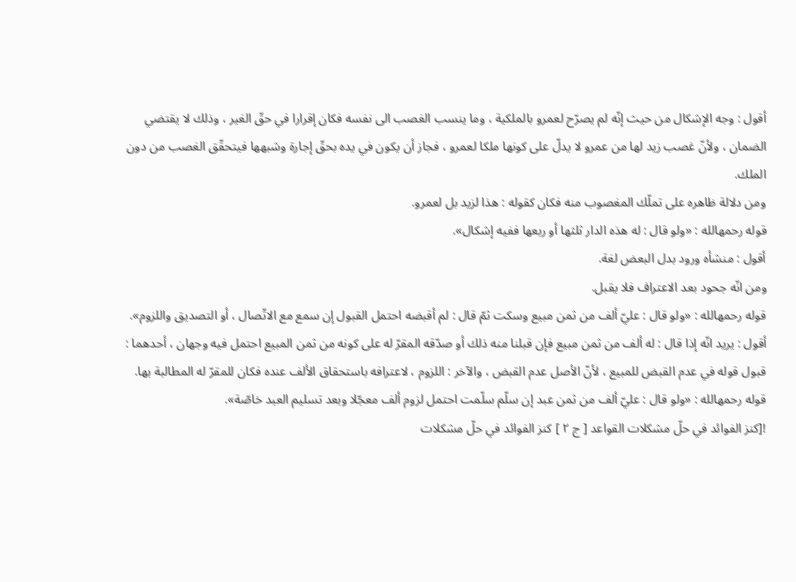أقول : وجه الإشكال من حيث إنّه لم يصرّح لعمرو بالملكية ، وما ينسب الغصب الى نفسه فكان إقرارا في حقّ الغير ، وذلك لا يقتضي الضمان ، ولأنّ غصب زيد لها من عمرو لا يدلّ على كونها ملكا لعمرو ، فجاز أن يكون في يده بحقّ إجارة وشبهها فيتحقّق الغصب من دون الملك.
ومن دلالة ظاهره على تملّك المغصوب منه فكان كقوله : هذا لزيد بل لعمرو.
قوله رحمهالله : «ولو قال : له هذه الدار ثلثها أو ربعها ففيه إشكال».
أقول : منشأه ورود بدل البعض لغة.
ومن انّه جحود بعد الاعتراف فلا يقبل.
قوله رحمهالله : «ولو قال : عليّ ألف من ثمن مبيع وسكت ثمّ قال : لم أقبضه احتمل القبول إن سمع مع الاتّصال ، أو التصديق واللزوم».
أقول : يريد انّه إذا قال : له ألف من ثمن مبيع فإن قبلنا منه ذلك أو صدّقه المقرّ له على كونه من ثمن المبيع احتمل فيه وجهان ، أحدهما : قبول قوله في عدم القبض للمبيع ، لأنّ الأصل عدم القبض ، والآخر : اللزوم ، لاعترافه باستحقاق الألف عنده فكان للمقرّ له المطالبة بها.
قوله رحمهالله : «ولو قال : عليّ ألف من ثمن عبد إن سلّم سلّمت احتمل لزوم ألف معجّلا وبعد تسليم العبد خاصّة».
![كنز الفوائد في حلّ مشكلات القواعد [ ج ٢ ] كنز الفوائد في حلّ مشكلات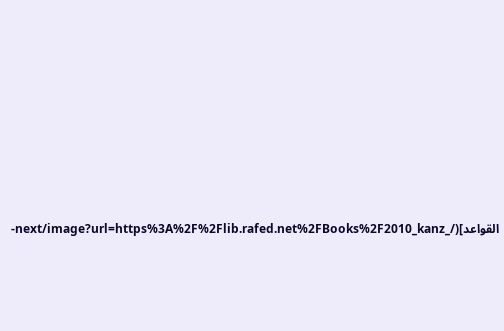القواعد](/_next/image?url=https%3A%2F%2Flib.rafed.net%2FBooks%2F2010_kanz-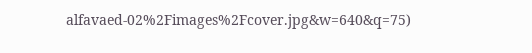alfavaed-02%2Fimages%2Fcover.jpg&w=640&q=75)